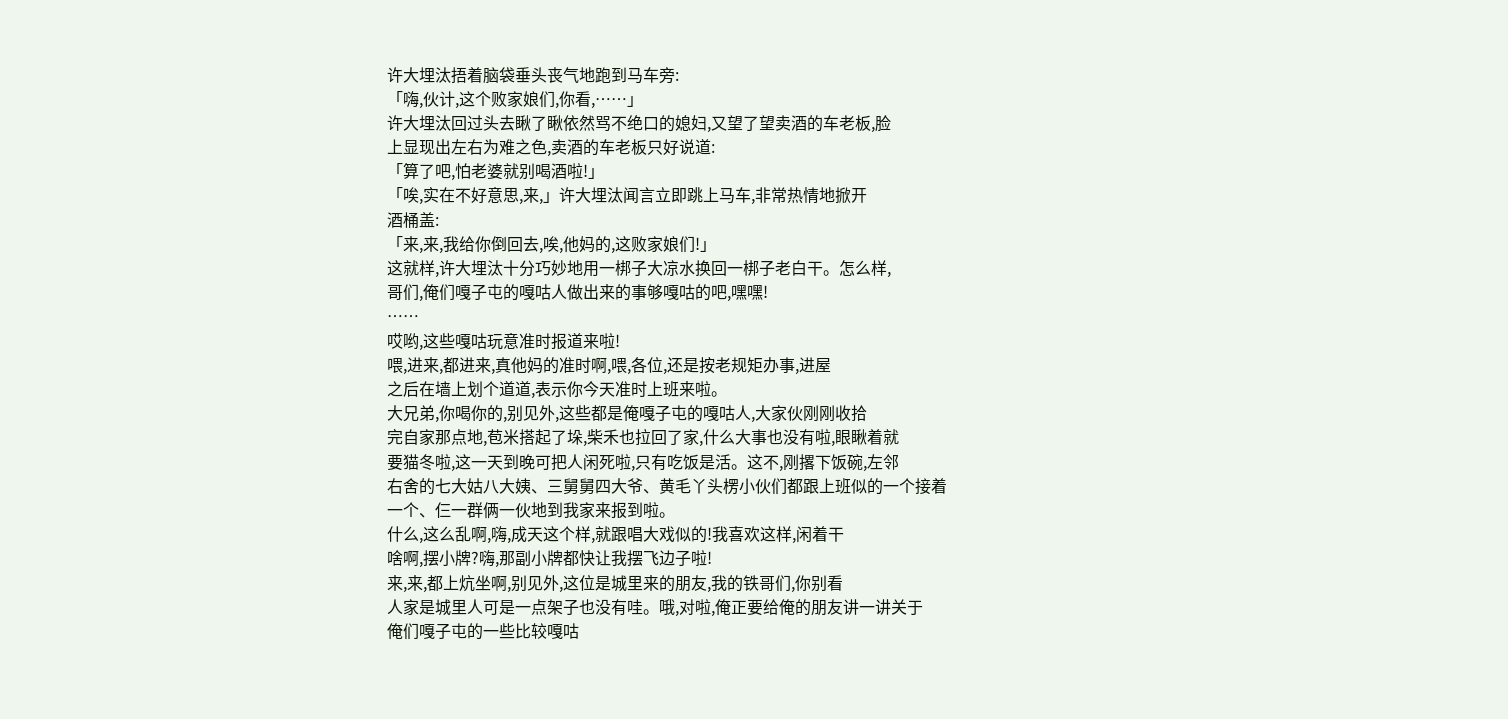许大埋汰捂着脑袋垂头丧气地跑到马车旁:
「嗨,伙计,这个败家娘们,你看,……」
许大埋汰回过头去瞅了瞅依然骂不绝口的媳妇,又望了望卖酒的车老板,脸
上显现出左右为难之色,卖酒的车老板只好说道:
「算了吧,怕老婆就别喝酒啦!」
「唉,实在不好意思,来,」许大埋汰闻言立即跳上马车,非常热情地掀开
酒桶盖:
「来,来,我给你倒回去,唉,他妈的,这败家娘们!」
这就样,许大埋汰十分巧妙地用一梆子大凉水换回一梆子老白干。怎么样,
哥们,俺们嘎子屯的嘎咕人做出来的事够嘎咕的吧,嘿嘿!
……
哎哟,这些嘎咕玩意准时报道来啦!
喂,进来,都进来,真他妈的准时啊,喂,各位,还是按老规矩办事,进屋
之后在墙上划个道道,表示你今天准时上班来啦。
大兄弟,你喝你的,别见外,这些都是俺嘎子屯的嘎咕人,大家伙刚刚收拾
完自家那点地,苞米搭起了垛,柴禾也拉回了家,什么大事也没有啦,眼瞅着就
要猫冬啦,这一天到晚可把人闲死啦,只有吃饭是活。这不,刚撂下饭碗,左邻
右舍的七大姑八大姨、三舅舅四大爷、黄毛丫头楞小伙们都跟上班似的一个接着
一个、仨一群俩一伙地到我家来报到啦。
什么,这么乱啊,嗨,成天这个样,就跟唱大戏似的!我喜欢这样,闲着干
啥啊,摆小牌?嗨,那副小牌都快让我摆飞边子啦!
来,来,都上炕坐啊,别见外,这位是城里来的朋友,我的铁哥们,你别看
人家是城里人可是一点架子也没有哇。哦,对啦,俺正要给俺的朋友讲一讲关于
俺们嘎子屯的一些比较嘎咕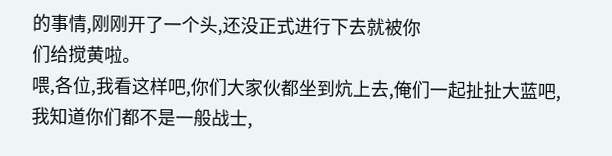的事情,刚刚开了一个头,还没正式进行下去就被你
们给搅黄啦。
喂,各位,我看这样吧,你们大家伙都坐到炕上去,俺们一起扯扯大蓝吧,
我知道你们都不是一般战士,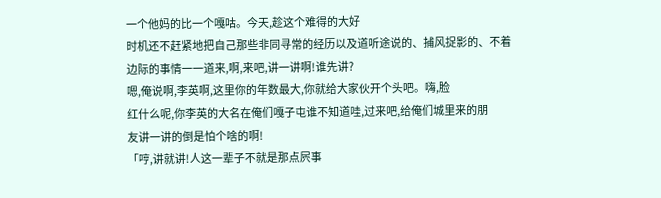一个他妈的比一个嘎咕。今天,趁这个难得的大好
时机还不赶紧地把自己那些非同寻常的经历以及道听途说的、捕风捉影的、不着
边际的事情一一道来,啊,来吧,讲一讲啊!谁先讲?
嗯,俺说啊,李英啊,这里你的年数最大,你就给大家伙开个头吧。嗨,脸
红什么呢,你李英的大名在俺们嘎子屯谁不知道哇,过来吧,给俺们城里来的朋
友讲一讲的倒是怕个啥的啊!
「哼,讲就讲!人这一辈子不就是那点屄事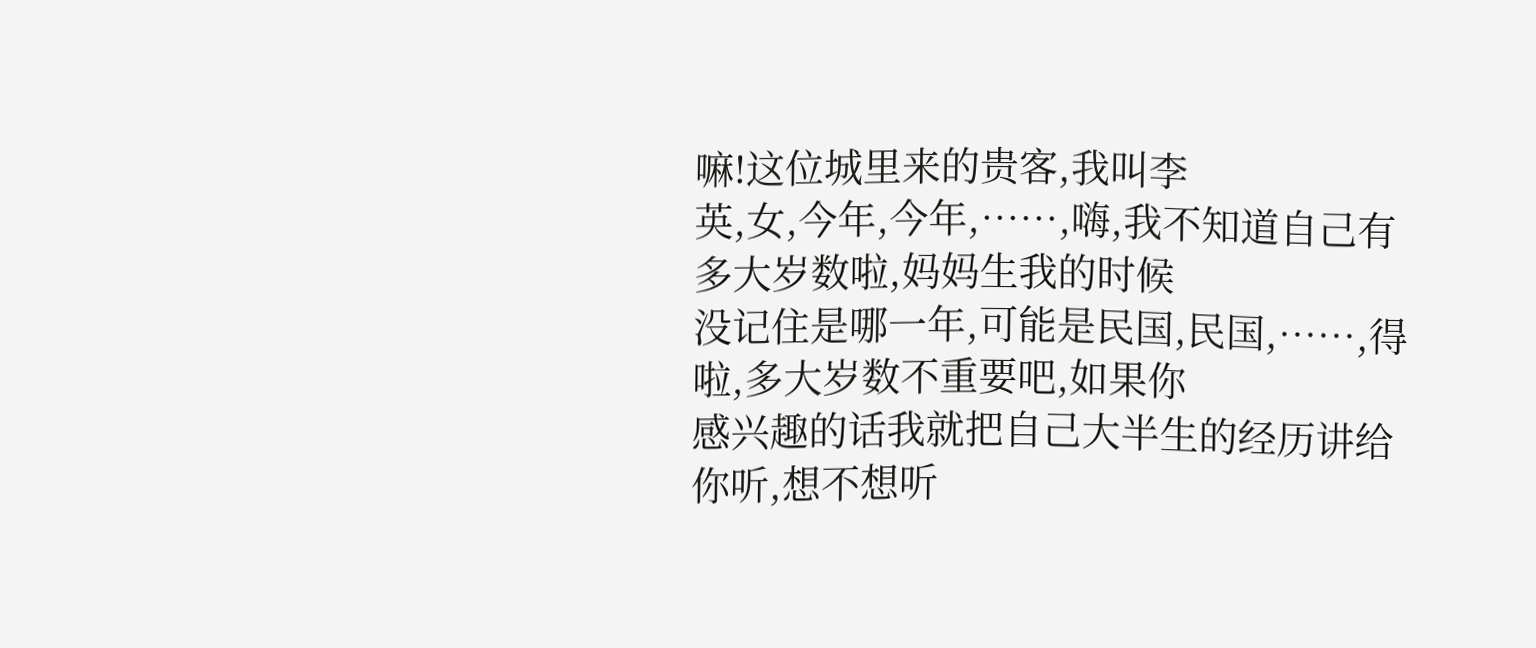嘛!这位城里来的贵客,我叫李
英,女,今年,今年,……,嗨,我不知道自己有多大岁数啦,妈妈生我的时候
没记住是哪一年,可能是民国,民国,……,得啦,多大岁数不重要吧,如果你
感兴趣的话我就把自己大半生的经历讲给你听,想不想听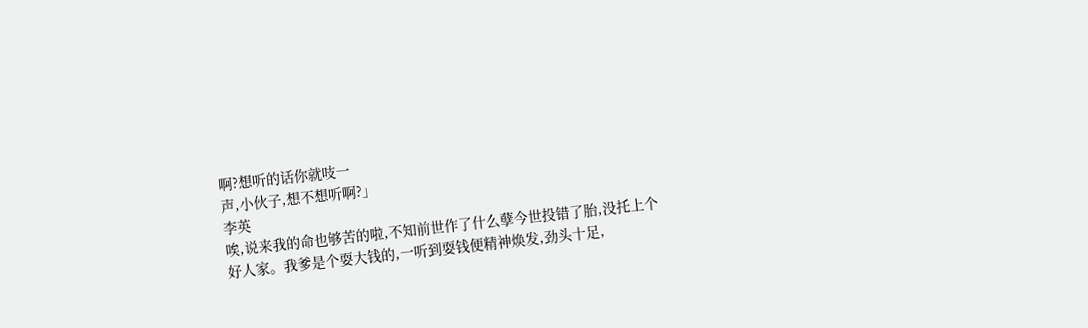啊?想听的话你就吱一
声,小伙子,想不想听啊?」
李英
唉,说来我的命也够苦的啦,不知前世作了什么孽今世投错了胎,没托上个
好人家。我爹是个耍大钱的,一听到耍钱便精神焕发,劲头十足,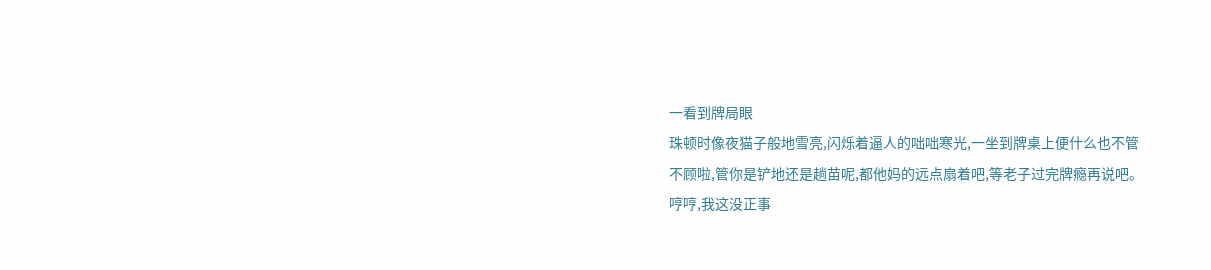一看到牌局眼
珠顿时像夜猫子般地雪亮,闪烁着逼人的咄咄寒光,一坐到牌桌上便什么也不管
不顾啦,管你是铲地还是趟苗呢,都他妈的远点扇着吧,等老子过完牌瘾再说吧。
哼哼,我这没正事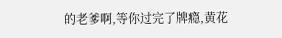的老爹啊,等你过完了牌瘾,黄花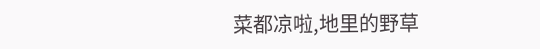菜都凉啦,地里的野草